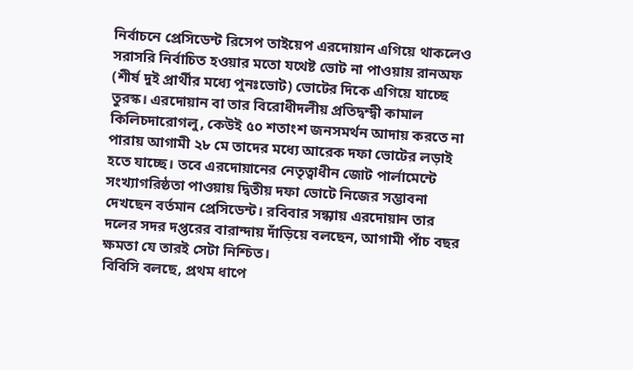নির্বাচনে প্রেসিডেন্ট রিসেপ তাইয়েপ এরদোয়ান এগিয়ে থাকলেও সরাসরি নির্বাচিত হওয়ার মতো যথেষ্ট ভোট না পাওয়ায় রানঅফ (শীর্ষ দুই প্রার্থীর মধ্যে পুনঃভোট) ভোটের দিকে এগিয়ে যাচ্ছে তুরস্ক। এরদোয়ান বা তার বিরোধীদলীয় প্রতিদ্বন্দ্বী কামাল কিলিচদারোগলু, কেউই ৫০ শতাংশ জনসমর্থন আদায় করতে না পারায় আগামী ২৮ মে তাদের মধ্যে আরেক দফা ভোটের লড়াই হতে যাচ্ছে। তবে এরদোয়ানের নেতৃত্বাধীন জোট পার্লামেন্টে সংখ্যাগরিষ্ঠতা পাওয়ায় দ্বিতীয় দফা ভোটে নিজের সম্ভাবনা দেখছেন বর্তমান প্রেসিডেন্ট। রবিবার সন্ধ্যায় এরদোয়ান তার দলের সদর দপ্তরের বারান্দায় দাঁড়িয়ে বলছেন, আগামী পাঁচ বছর ক্ষমতা যে তারই সেটা নিশ্চিত।
বিবিসি বলছে, প্রথম ধাপে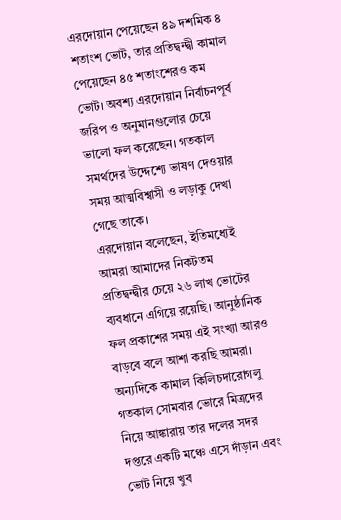এরদোয়ান পেয়েছেন ৪৯ দশমিক ৪ শতাংশ ভোট, তার প্রতিদ্বন্দ্বী কামাল পেয়েছেন ৪৫ শতাংশেরও কম ভোট। অবশ্য এরদোয়ান নির্বাচনপূর্ব জরিপ ও অনুমানগুলোর চেয়ে ভালো ফল করেছেন। গতকাল সমর্থদের উদ্দেশ্যে ভাষণ দেওয়ার সময় আত্মবিশ্বাসী ও লড়াকু দেখা গেছে তাকে।
এরদোয়ান বলেছেন, ইতিমধ্যেই আমরা আমাদের নিকটতম প্রতিদ্বন্দ্বীর চেয়ে ২৬ লাখ ভোটের ব্যবধানে এগিয়ে রয়েছি। আনুষ্ঠানিক ফল প্রকাশের সময় এই সংখ্যা আরও বাড়বে বলে আশা করছি আমরা।
অন্যদিকে কামাল কিলিচদারোগলু গতকাল সোমবার ভোরে মিত্রদের নিয়ে আঙ্কারায় তার দলের সদর দপ্তরে একটি মঞ্চে এসে দাঁড়ান এবং ভোট নিয়ে খুব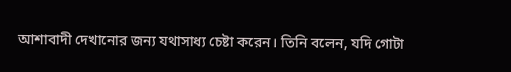আশাবাদী দেখানোর জন্য যথাসাধ্য চেষ্টা করেন। তিনি বলেন, যদি গোটা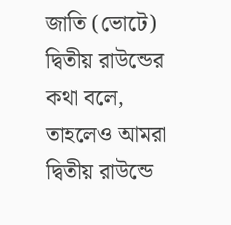জাতি (ভোটে) দ্বিতীয় রাউন্ডের কথা বলে, তাহলেও আমরা দ্বিতীয় রাউন্ডে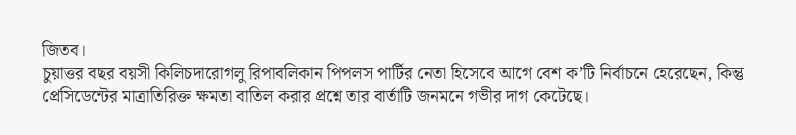জিতব।
চুয়াত্তর বছর বয়সী কিলিচদারোগলু রিপাবলিকান পিপলস পার্টির নেতা হিসেবে আগে বেশ ক’টি নির্বাচনে হেরেছেন, কিন্তু প্রেসিডেন্টের মাত্রাতিরিক্ত ক্ষমতা বাতিল করার প্রশ্নে তার বার্তাটি জনমনে গভীর দাগ কেটেছে।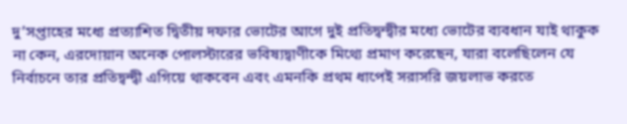দু’সপ্তাহের মধ্যে প্রত্যাশিত দ্বিতীয় দফার ভোটের আগে দুই প্রতিদ্বন্দ্বীর মধ্যে ভোটের ব্যবধান যাই থাকুক না কেন, এরদোয়ান অনেক পোলস্টারের ভবিষ্যদ্বাণীকে মিথ্যে প্রমাণ করেছেন, যারা বলেছিলেন যে নির্বাচনে তার প্রতিদ্বন্দ্বী এগিয়ে থাকবেন এবং এমনকি প্রথম ধাপেই সরাসরি জয়লাভ করতে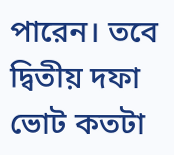পারেন। তবে দ্বিতীয় দফা ভোট কতটা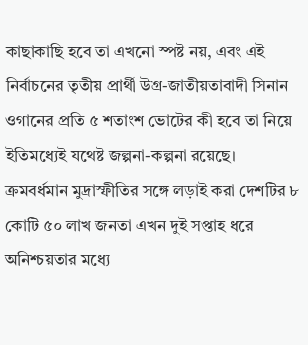কাছাকাছি হবে তা এখনো স্পষ্ট নয়, এবং এই নির্বাচনের তৃতীয় প্রার্থী উগ্র-জাতীয়তাবাদী সিনান ওগানের প্রতি ৫ শতাংশ ভোটের কী হবে তা নিয়ে ইতিমধ্যেই যথেষ্ট জল্পনা-কল্পনা রয়েছে।
ক্রমবর্ধমান মুদ্রাস্ফীতির সঙ্গে লড়াই করা দেশটির ৮ কোটি ৫০ লাখ জনতা এখন দুই সপ্তাহ ধরে অনিশ্চয়তার মধ্যে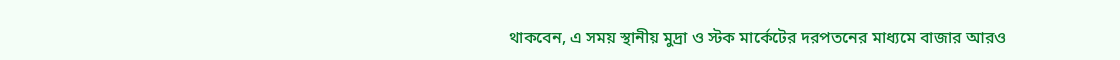থাকবেন, এ সময় স্থানীয় মুদ্রা ও স্টক মার্কেটের দরপতনের মাধ্যমে বাজার আরও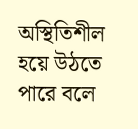অস্থিতিশীল হয়ে উঠতে পারে বলে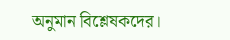অনুমান বিশ্লেষকদের।